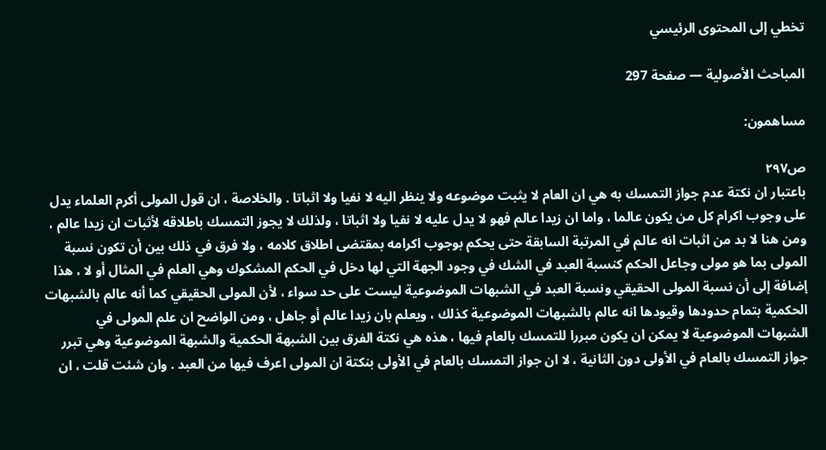تخطي إلى المحتوى الرئيسي

المباحث الأصولية — صفحة 297

مساهمون:

ص٢٩٧
باعتبار ان نكتة عدم جواز التمسك به هي ان العام لا يثبت موضوعه ولا ينظر اليه لا نفيا ولا اثباتا . والخلاصة ، ان قول المولى أكرم العلماء يدل على وجوب اكرام كل من يكون عالما ، واما ان زيدا عالم فهو لا يدل عليه لا نفيا ولا اثباتا ، ولذلك لا يجوز التمسك باطلاقه لأثبات ان زيدا عالم ، ومن هنا لا بد من اثبات انه عالم في المرتبة السابقة حتى يحكم بوجوب اكرامه بمقتضى اطلاق كلامه ، ولا فرق في ذلك بين أن تكون نسبة المولى بما هو مولى وجاعل الحكم كنسبة العبد في الشك في وجود الجهة التي لها دخل في الحكم المشكوك وهي العلم في المثال أو لا ، هذا إضافة إلى أن نسبة المولى الحقيقي ونسبة العبد في الشبهات الموضوعية ليست على حد سواء ، لأن المولى الحقيقي كما أنه عالم بالشبهات الحكمية بتمام حدودها وقيودها انه عالم بالشبهات الموضوعية كذلك ، ويعلم بان زيدا عالم أو جاهل ، ومن الواضح ان علم المولى في الشبهات الموضوعية لا يمكن ان يكون مبررا للتمسك بالعام فيها ، هذه هي نكتة الفرق بين الشبهة الحكمية والشبهة الموضوعية وهي تبرر جواز التمسك بالعام في الأولى دون الثانية ، لا ان جواز التمسك بالعام في الأولى بنكتة ان المولى اعرف فيها من العبد . وان شئت قلت ، ان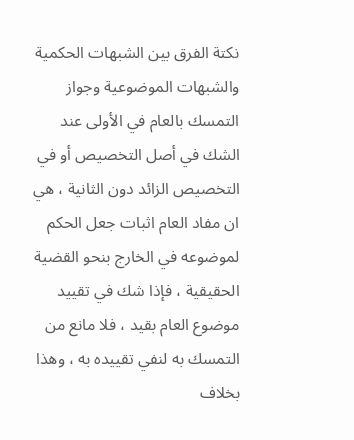نكتة الفرق بين الشبهات الحكمية والشبهات الموضوعية وجواز التمسك بالعام في الأولى عند الشك في أصل التخصيص أو في التخصيص الزائد دون الثانية ، هي ان مفاد العام اثبات جعل الحكم لموضوعه في الخارج بنحو القضية الحقيقية ، فإذا شك في تقييد موضوع العام بقيد ، فلا مانع من التمسك به لنفي تقييده به ، وهذا بخلاف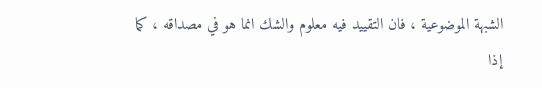الشبهة الموضوعية ، فان التقييد فيه معلوم والشك انما هو في مصداقه ، كما إذا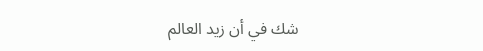شك في أن زيد العالم